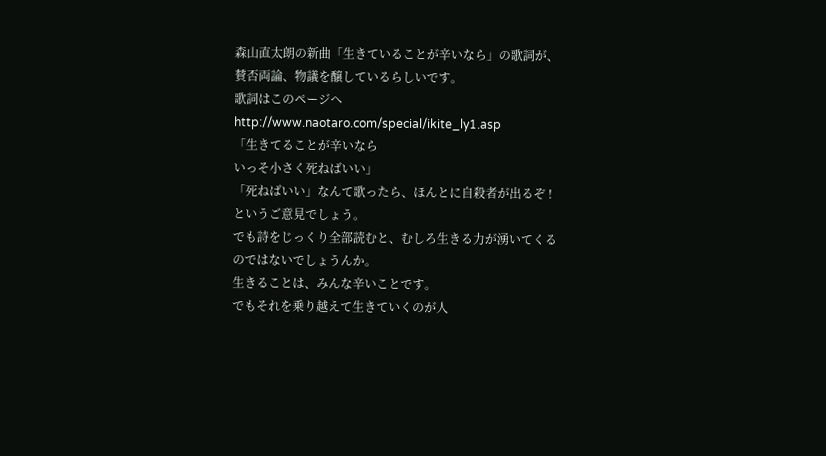森山直太朗の新曲「生きていることが辛いなら」の歌詞が、
賛否両論、物議を醸しているらしいです。
歌詞はこのページへ
http://www.naotaro.com/special/ikite_ly1.asp
「生きてることが辛いなら
いっそ小さく死ねばいい」
「死ねばいい」なんて歌ったら、ほんとに自殺者が出るぞ ! というご意見でしょう。
でも詩をじっくり全部読むと、むしろ生きる力が湧いてくるのではないでしょうんか。
生きることは、みんな辛いことです。
でもそれを乗り越えて生きていくのが人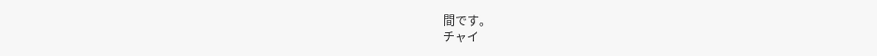間です。
チャイ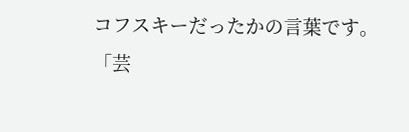コフスキーだったかの言葉です。
「芸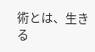術とは、生きる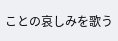ことの哀しみを歌う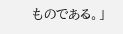ものである。」